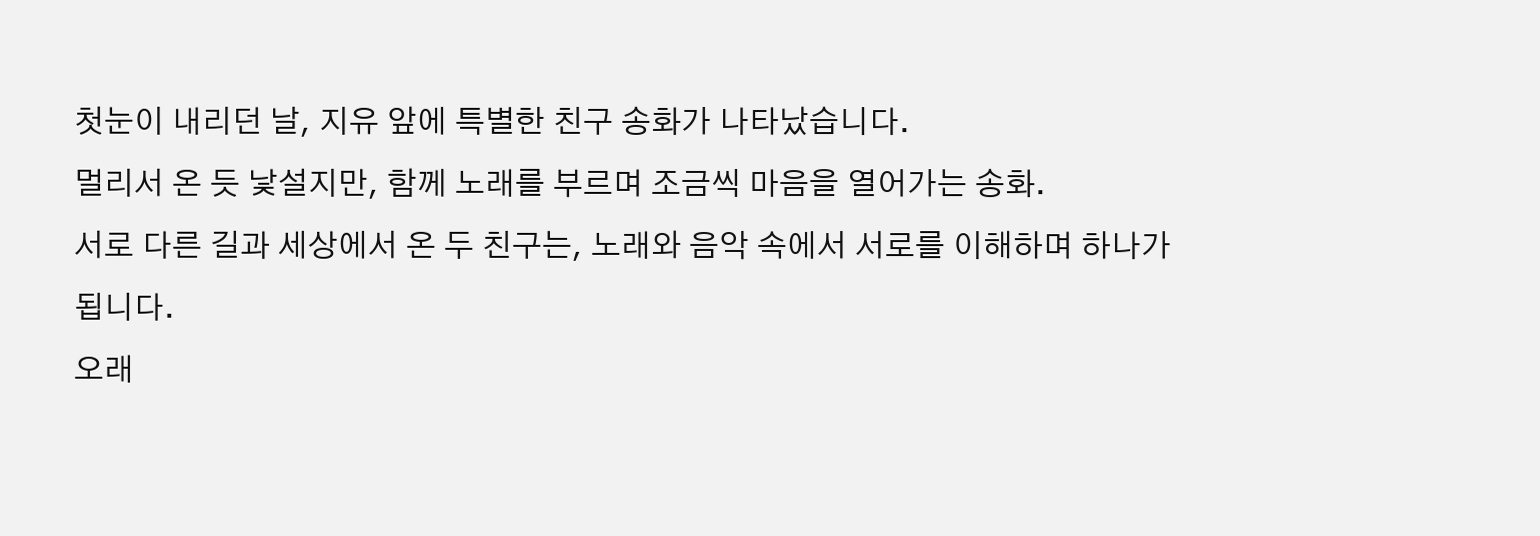첫눈이 내리던 날, 지유 앞에 특별한 친구 송화가 나타났습니다.
멀리서 온 듯 낯설지만, 함께 노래를 부르며 조금씩 마음을 열어가는 송화.
서로 다른 길과 세상에서 온 두 친구는, 노래와 음악 속에서 서로를 이해하며 하나가 됩니다.
오래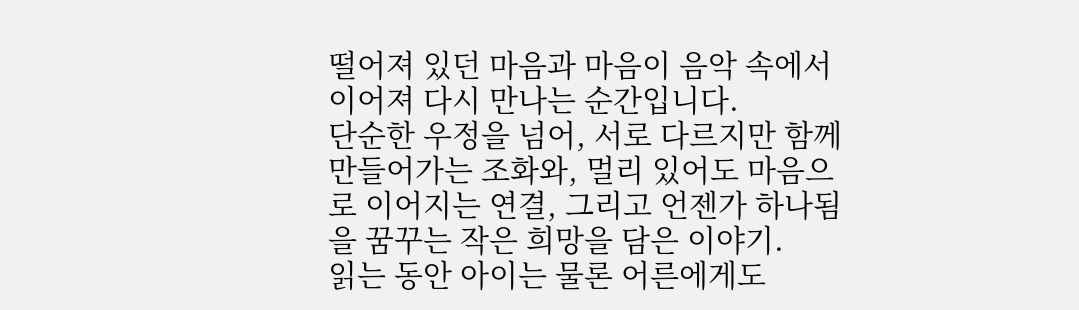떨어져 있던 마음과 마음이 음악 속에서 이어져 다시 만나는 순간입니다.
단순한 우정을 넘어, 서로 다르지만 함께 만들어가는 조화와, 멀리 있어도 마음으로 이어지는 연결, 그리고 언젠가 하나됨을 꿈꾸는 작은 희망을 담은 이야기.
읽는 동안 아이는 물론 어른에게도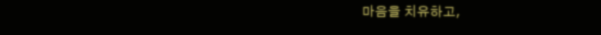마음을 치유하고,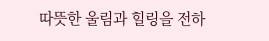따뜻한 울림과 힐링을 전하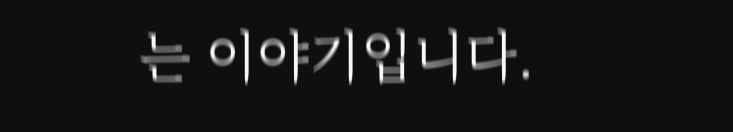는 이야기입니다.